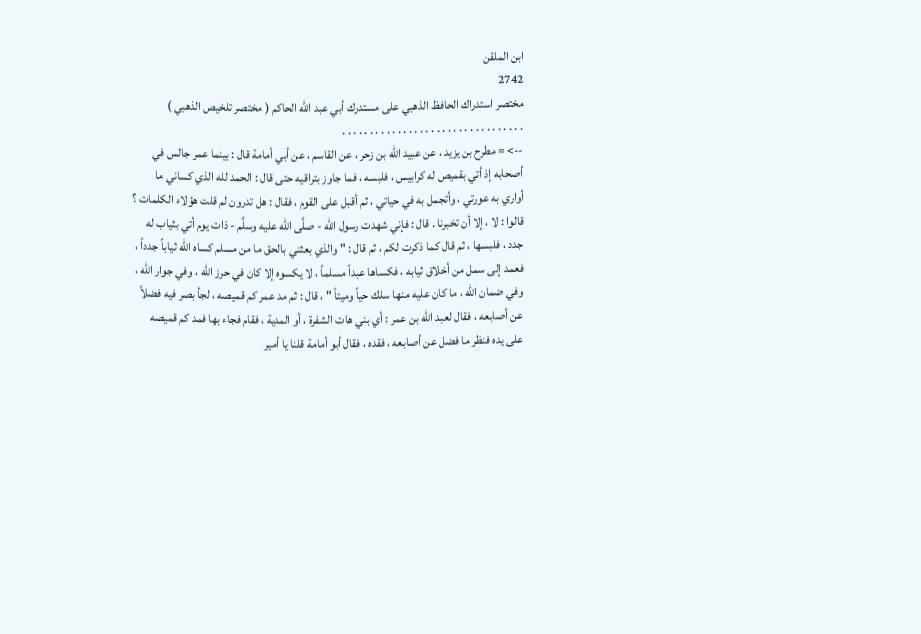ابن الملقن
2742
مختصر استدراك الحافظ الذهبي على مستدرك أبي عبد الله الحاكم ( مختصر تلخيص الذهبي )
. . . . . . . . . . . . . . . . . . . . . . . . . . . . . . . . .
--> = مطرح بن يزيد ، عن عبيد الله بن زحر ، عن القاسم ، عن أبي أمامة قال : بينما عمر جالس في أصحابه إذ أتي بقميص له كرابيس ، فلبسه ، فما جاوز بتراقيه حتى قال : الحمد لله الذي كساني ما أواري به عورتي ، وأتجمل به في حياتي ، ثم أقبل على القوم ، فقال : هل تدرون لم قلت هؤلاء الكلمات ؟ قالوا : لا ، إلا أن تخبرنا . قال : فإني شهدت رسول الله - صلَّى الله عليه وسلَّم - ذات يوم أتي بثياب له جدد ، فلبسها ، ثم قال كما ذكرت لكم ، ثم قال : " والذي بعثني بالحق ما من مسلم كساه الله ثياباً جدداً ، فعمد إلى سمل من أخلاق ثيابه ، فكساها عبداً مسلماً ، لا يكسوه إلا كان في حرز الله ، وفي جوار الله ، وفي ضمان الله ، ما كان عليه منها سلك حياً وميتاً " ، قال : ثم مد عمر كم قميصه ، لجأ بصر فيه فضلاً عن أصابعه ، فقال لعبد الله بن عمر : أي بني هات الشفرة ، أو المدية ، فقام فجاء بها فمد كم قميصه على يده فنظر ما فضل عن أصابعه ، فقده ، فقال أبو أمامة قلنا يا أمير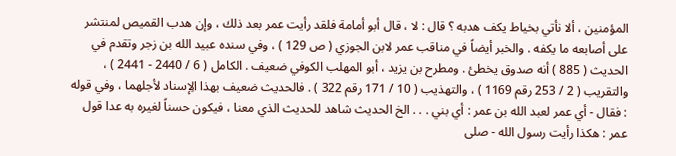المؤمنين ، ألا نأتي بخياط يكف هدبه ؟ قال : لا ، قال أبو أمامة فلقد رأيت عمر بعد ذلك ، وإن هدب القميص لمنتشر على أصابعه ما يكفه . والخبر أيضاً في مناقب عمر لابن الجوزي ( ص 129 ) ، وفي سنده عبيد الله بن زجر وتقدم في الحديث ( 885 ) أنه صدوق يخطئ . ومطرح بن يزيد ، أبو المهلب الكوفي ضعيف . الكامل ( 6 / 2440 - 2441 ) ، والتقريب ( 2 / 253 رقم 1169 ) ، والتهذيب ( 10 / 171 رقم 322 ) . فالحديث ضعيف بهذا الِإسناد لأجلهما ، وفي قوله : فقال - أي عمر لعبد الله بن عمر : أي بني . . . الخ الحديث شاهد للحديث الذي معنا ، فيكون حسناً لغيره به عدا قول عمر : هكذا رأيت رسول الله - صلى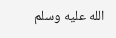الله عليه وسلم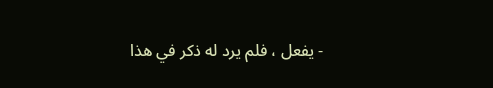- يفعل ، فلم يرد له ذكر في هذا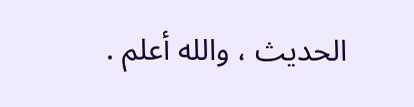الحديث ، والله أعلم .